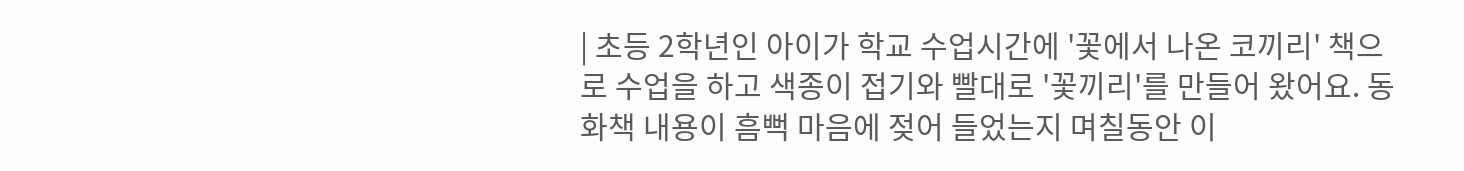| 초등 2학년인 아이가 학교 수업시간에 '꽃에서 나온 코끼리' 책으로 수업을 하고 색종이 접기와 빨대로 '꽃끼리'를 만들어 왔어요. 동화책 내용이 흠뻑 마음에 젖어 들었는지 며칠동안 이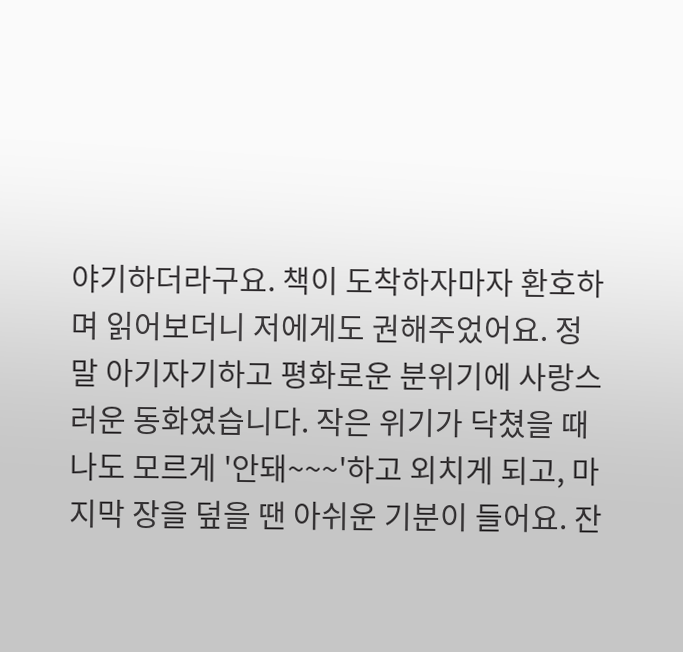야기하더라구요. 책이 도착하자마자 환호하며 읽어보더니 저에게도 권해주었어요. 정말 아기자기하고 평화로운 분위기에 사랑스러운 동화였습니다. 작은 위기가 닥쳤을 때 나도 모르게 '안돼~~~'하고 외치게 되고, 마지막 장을 덮을 땐 아쉬운 기분이 들어요. 잔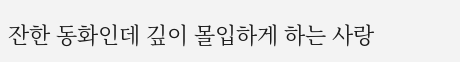잔한 동화인데 깊이 몰입하게 하는 사랑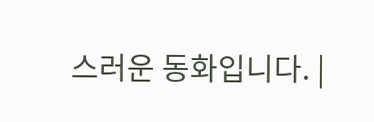스러운 동화입니다. |